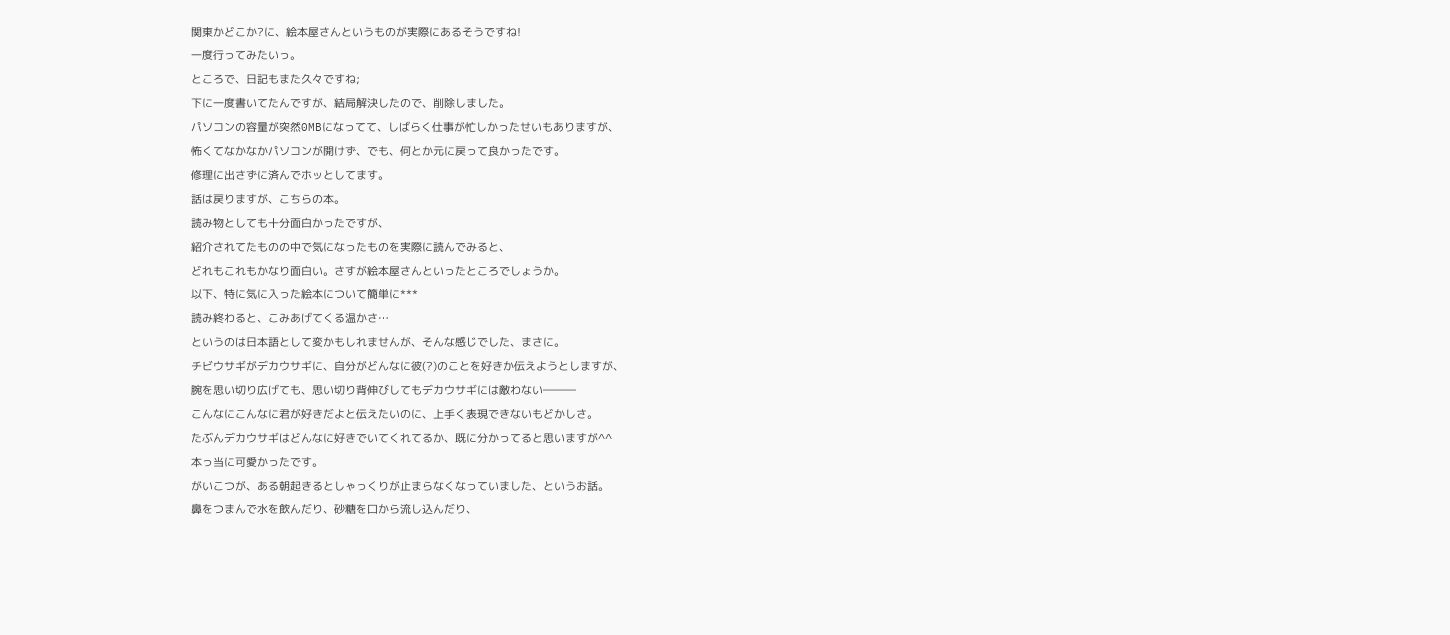関東かどこか?に、絵本屋さんというものが実際にあるそうですね!
一度行ってみたいっ。
ところで、日記もまた久々ですね;
下に一度書いてたんですが、結局解決したので、削除しました。
パソコンの容量が突然0MBになってて、しばらく仕事が忙しかったせいもありますが、
怖くてなかなかパソコンが開けず、でも、何とか元に戻って良かったです。
修理に出さずに済んでホッとしてます。
話は戻りますが、こちらの本。
読み物としても十分面白かったですが、
紹介されてたものの中で気になったものを実際に読んでみると、
どれもこれもかなり面白い。さすが絵本屋さんといったところでしょうか。
以下、特に気に入った絵本について簡単に***
読み終わると、こみあげてくる温かさ…
というのは日本語として変かもしれませんが、そんな感じでした、まさに。
チビウサギがデカウサギに、自分がどんなに彼(?)のことを好きか伝えようとしますが、
腕を思い切り広げても、思い切り背伸びしてもデカウサギには敵わない―――
こんなにこんなに君が好きだよと伝えたいのに、上手く表現できないもどかしさ。
たぶんデカウサギはどんなに好きでいてくれてるか、既に分かってると思いますが^^
本っ当に可愛かったです。
がいこつが、ある朝起きるとしゃっくりが止まらなくなっていました、というお話。
鼻をつまんで水を飲んだり、砂糖を口から流し込んだり、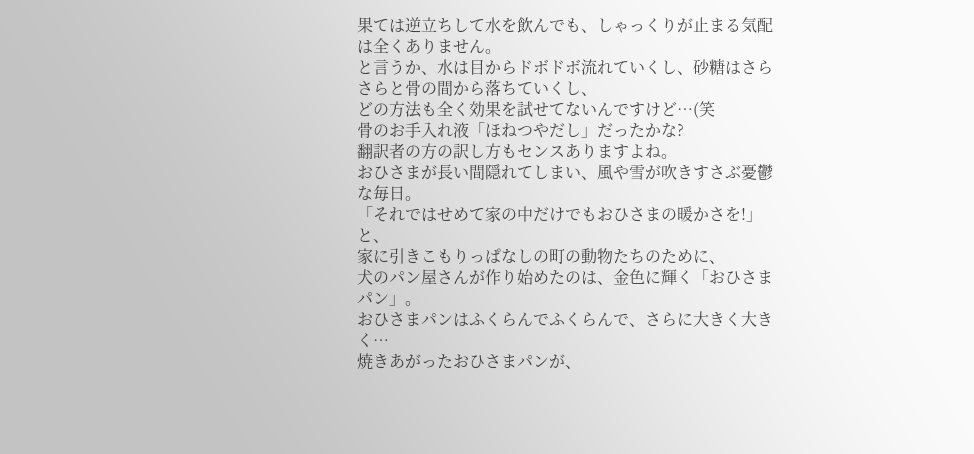果ては逆立ちして水を飲んでも、しゃっくりが止まる気配は全くありません。
と言うか、水は目からドボドボ流れていくし、砂糖はさらさらと骨の間から落ちていくし、
どの方法も全く効果を試せてないんですけど…(笑
骨のお手入れ液「ほねつやだし」だったかな?
翻訳者の方の訳し方もセンスありますよね。
おひさまが長い間隠れてしまい、風や雪が吹きすさぶ憂鬱な毎日。
「それではせめて家の中だけでもおひさまの暖かさを!」と、
家に引きこもりっぱなしの町の動物たちのために、
犬のパン屋さんが作り始めたのは、金色に輝く「おひさまパン」。
おひさまパンはふくらんでふくらんで、さらに大きく大きく…
焼きあがったおひさまパンが、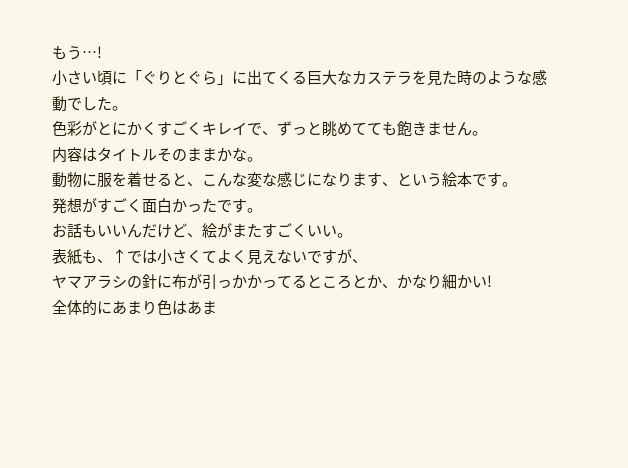もう…!
小さい頃に「ぐりとぐら」に出てくる巨大なカステラを見た時のような感動でした。
色彩がとにかくすごくキレイで、ずっと眺めてても飽きません。
内容はタイトルそのままかな。
動物に服を着せると、こんな変な感じになります、という絵本です。
発想がすごく面白かったです。
お話もいいんだけど、絵がまたすごくいい。
表紙も、↑では小さくてよく見えないですが、
ヤマアラシの針に布が引っかかってるところとか、かなり細かい!
全体的にあまり色はあま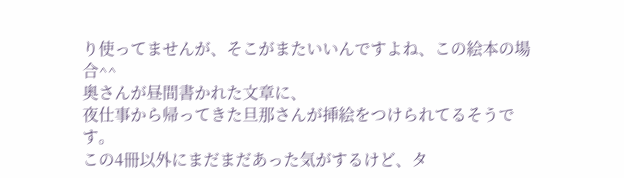り使ってませんが、そこがまたいいんですよね、この絵本の場合^^
奥さんが昼間書かれた文章に、
夜仕事から帰ってきた旦那さんが挿絵をつけられてるそうです。
この4冊以外にまだまだあった気がするけど、タ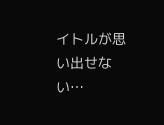イトルが思い出せない…